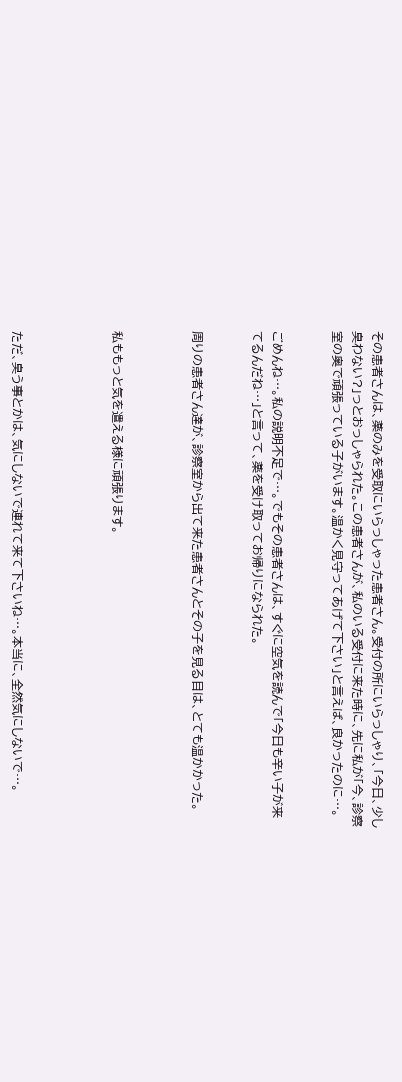その患者さんは、薬のみを受取にいらっしゃった患者さん。受付の所にいらっしゃり、「今日、少し臭わない?」っとおっしゃられた。この患者さんが、私のいる受付に来た時に、先に私が「今、診察室の奥で頑張っている子がいます。温かく見守ってあげて下さい」と言えば、良かったのに…。


ごめんね…。私の説明不足で…。でもその患者さんは、すぐに空気を読んで「今日も辛い子が来てるんだね…」と言って、薬を受け取ってお帰りになられた。


周りの患者さん達が、診察室から出て来た患者さんとその子を見る目は、とても温かかった。



私ももっと気を遣える様に頑張ります。




ただ、臭う事とかは、気にしないで連れて来て下さいね…。本当に、全然気にしないで…。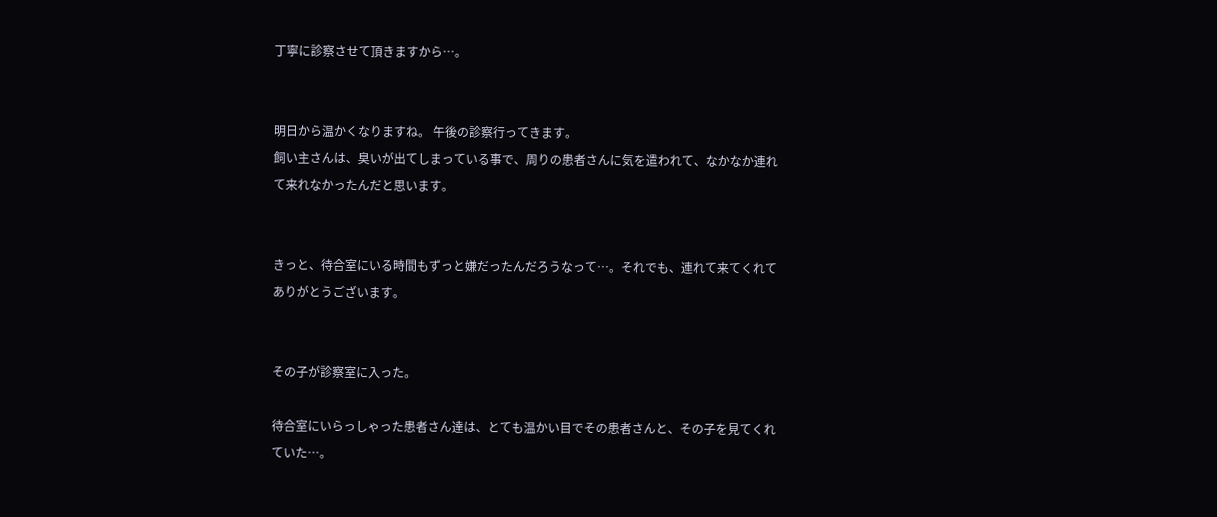丁寧に診察させて頂きますから…。


明日から温かくなりますね。 午後の診察行ってきます。
飼い主さんは、臭いが出てしまっている事で、周りの患者さんに気を遣われて、なかなか連れて来れなかったんだと思います。


きっと、待合室にいる時間もずっと嫌だったんだろうなって…。それでも、連れて来てくれてありがとうございます。


その子が診察室に入った。

待合室にいらっしゃった患者さん達は、とても温かい目でその患者さんと、その子を見てくれていた…。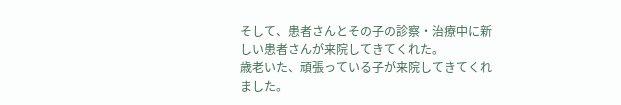そして、患者さんとその子の診察・治療中に新しい患者さんが来院してきてくれた。
歳老いた、頑張っている子が来院してきてくれました。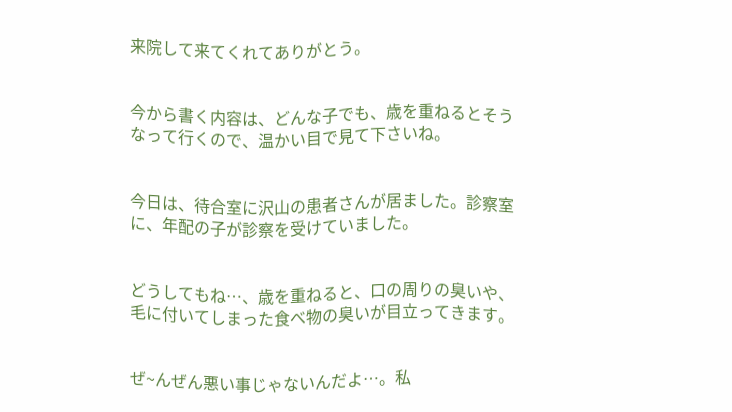来院して来てくれてありがとう。


今から書く内容は、どんな子でも、歳を重ねるとそうなって行くので、温かい目で見て下さいね。


今日は、待合室に沢山の患者さんが居ました。診察室に、年配の子が診察を受けていました。


どうしてもね…、歳を重ねると、口の周りの臭いや、毛に付いてしまった食べ物の臭いが目立ってきます。


ぜ~んぜん悪い事じゃないんだよ…。私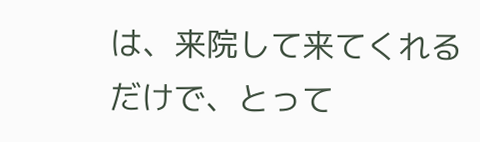は、来院して来てくれるだけで、とって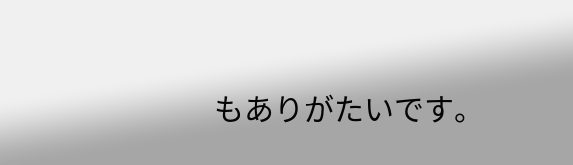もありがたいです。